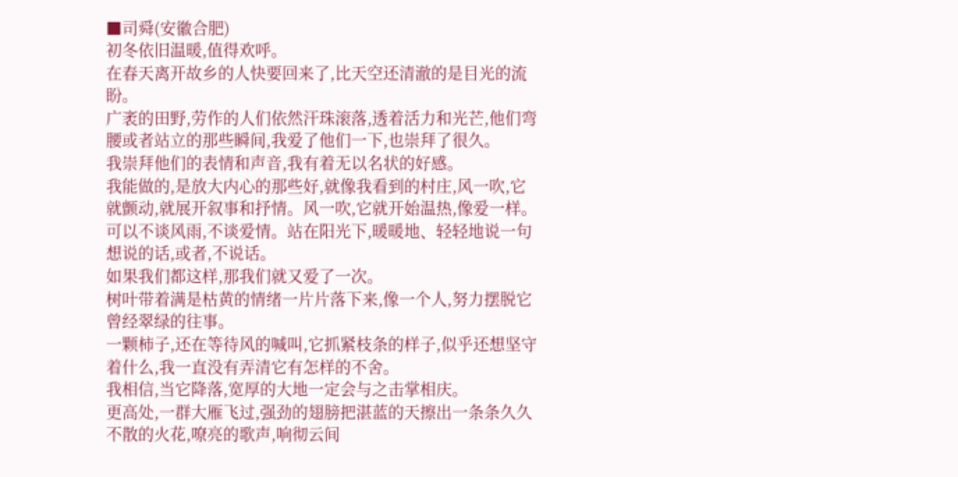■司舜(安徽合肥)
初冬依旧温暖,值得欢呼。
在春天离开故乡的人快要回来了,比天空还清澈的是目光的流盼。
广袤的田野,劳作的人们依然汗珠滚落,透着活力和光芒,他们弯腰或者站立的那些瞬间,我爱了他们一下,也崇拜了很久。
我崇拜他们的表情和声音,我有着无以名状的好感。
我能做的,是放大内心的那些好,就像我看到的村庄,风一吹,它就颤动,就展开叙事和抒情。风一吹,它就开始温热,像爱一样。
可以不谈风雨,不谈爱情。站在阳光下,暖暖地、轻轻地说一句想说的话,或者,不说话。
如果我们都这样,那我们就又爱了一次。
树叶带着满是枯黄的情绪一片片落下来,像一个人,努力摆脱它曾经翠绿的往事。
一颗柿子,还在等待风的喊叫,它抓紧枝条的样子,似乎还想坚守着什么,我一直没有弄清它有怎样的不舍。
我相信,当它降落,宽厚的大地一定会与之击掌相庆。
更高处,一群大雁飞过,强劲的翅膀把湛蓝的天擦出一条条久久不散的火花,嘹亮的歌声,响彻云间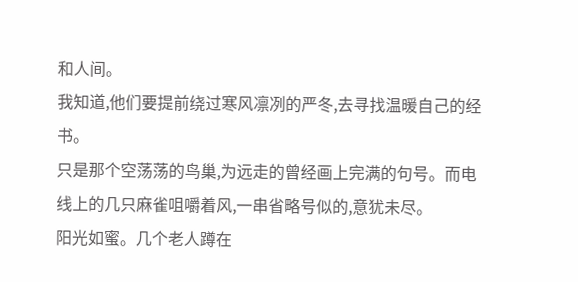和人间。
我知道,他们要提前绕过寒风凛冽的严冬,去寻找温暖自己的经书。
只是那个空荡荡的鸟巢,为远走的曾经画上完满的句号。而电线上的几只麻雀咀嚼着风,一串省略号似的,意犹未尽。
阳光如蜜。几个老人蹲在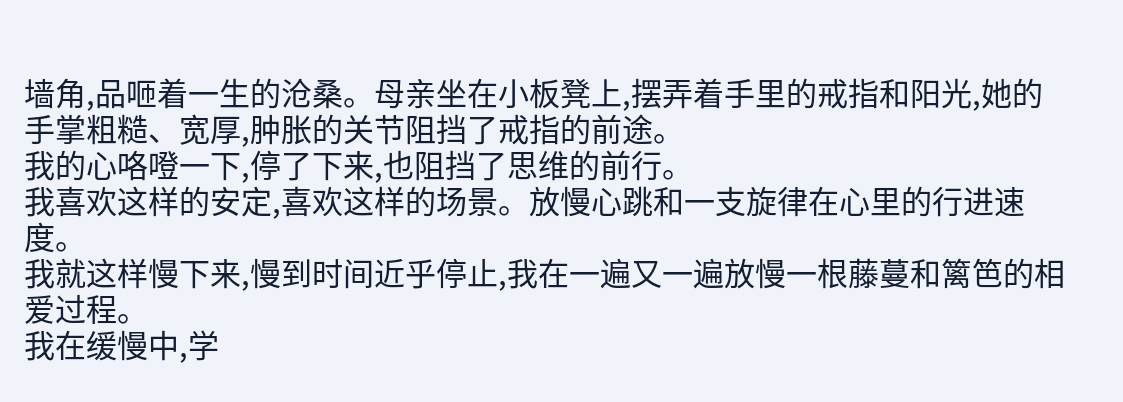墙角,品咂着一生的沧桑。母亲坐在小板凳上,摆弄着手里的戒指和阳光,她的手掌粗糙、宽厚,肿胀的关节阻挡了戒指的前途。
我的心咯噔一下,停了下来,也阻挡了思维的前行。
我喜欢这样的安定,喜欢这样的场景。放慢心跳和一支旋律在心里的行进速度。
我就这样慢下来,慢到时间近乎停止,我在一遍又一遍放慢一根藤蔓和篱笆的相爱过程。
我在缓慢中,学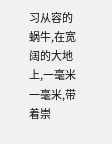习从容的蜗牛,在宽阔的大地上,一毫米一毫米,带着崇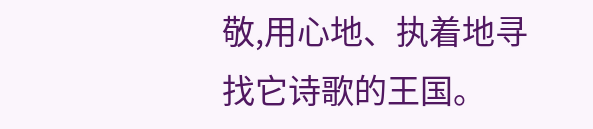敬,用心地、执着地寻找它诗歌的王国。